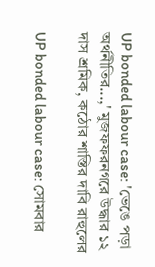UP bonded labour case: 'ভেঙে পড়া অর্থনীতির...,' মুজফফরনগরে উদ্ধার ১২ দাস শ্রমিক, কঠোর শাস্তির দাবি রাহুলের

UP bonded labour case: সোমবার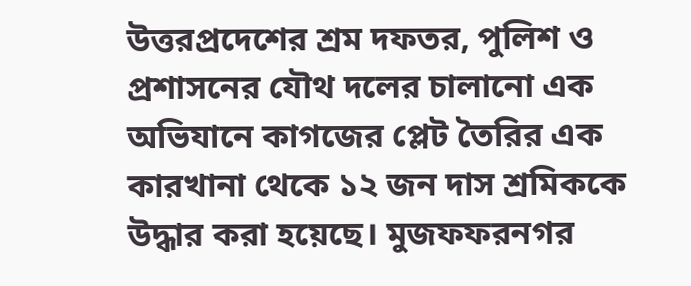উত্তরপ্রদেশের শ্রম দফতর, পুলিশ ও প্রশাসনের যৌথ দলের চালানো এক অভিযানে কাগজের প্লেট তৈরির এক কারখানা থেকে ১২ জন দাস শ্রমিককে উদ্ধার করা হয়েছে। মুজফফরনগর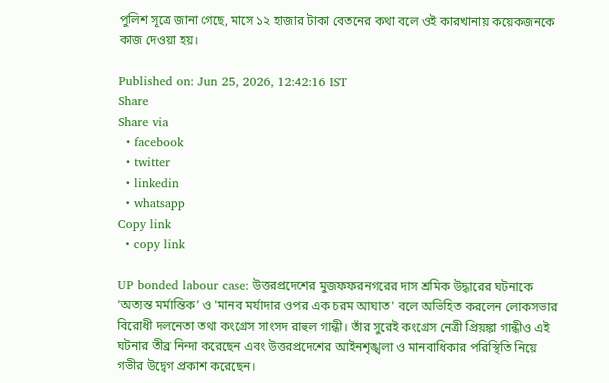পুলিশ সূত্রে জানা গেছে, মাসে ১২ হাজার টাকা বেতনের কথা বলে ওই কারখানায় কয়েকজনকে কাজ দেওয়া হয়।

Published on: Jun 25, 2026, 12:42:16 IST
Share
Share via
  • facebook
  • twitter
  • linkedin
  • whatsapp
Copy link
  • copy link

UP bonded labour case: উত্তরপ্রদেশের মুজফফরনগরের দাস শ্রমিক উদ্ধারের ঘটনাকে ‘অত্যন্ত মর্মান্তিক’ ও 'মানব মর্যাদার ওপর এক চরম আঘাত' বলে অভিহিত করলেন লোকসভার বিরোধী দলনেতা তথা কংগ্রেস সাংসদ রাহুল গান্ধী। তাঁর সুরেই কংগ্রেস নেত্রী প্রিয়ঙ্কা গান্ধীও এই ঘটনার তীব্র নিন্দা করেছেন এবং উত্তরপ্রদেশের আইনশৃঙ্খলা ও মানবাধিকার পরিস্থিতি নিয়ে গভীর উদ্বেগ প্রকাশ করেছেন।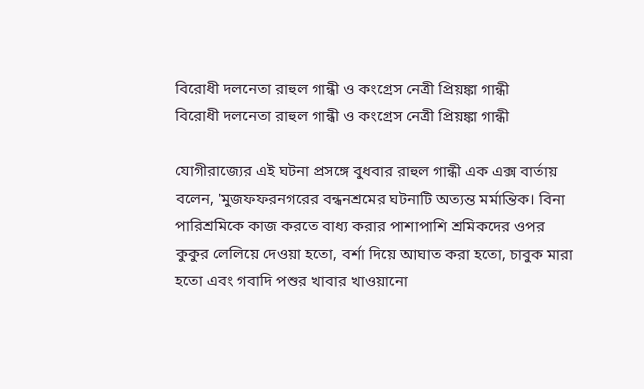বিরোধী দলনেতা রাহুল গান্ধী ও কংগ্রেস নেত্রী প্রিয়ঙ্কা গান্ধী
বিরোধী দলনেতা রাহুল গান্ধী ও কংগ্রেস নেত্রী প্রিয়ঙ্কা গান্ধী

যোগীরাজ্যের এই ঘটনা প্রসঙ্গে বুধবার রাহুল গান্ধী এক এক্স বার্তায় বলেন, 'মুজফফরনগরের বন্ধনশ্রমের ঘটনাটি অত্যন্ত মর্মান্তিক। বিনা পারিশ্রমিকে কাজ করতে বাধ্য করার পাশাপাশি শ্রমিকদের ওপর কুকুর লেলিয়ে দেওয়া হতো, বর্শা দিয়ে আঘাত করা হতো, চাবুক মারা হতো এবং গবাদি পশুর খাবার খাওয়ানো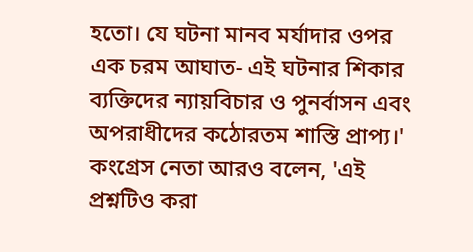হতো। যে ঘটনা মানব মর্যাদার ওপর এক চরম আঘাত- এই ঘটনার শিকার ব্যক্তিদের ন্যায়বিচার ও পুনর্বাসন এবং অপরাধীদের কঠোরতম শাস্তি প্রাপ্য।' কংগ্রেস নেতা আরও বলেন, 'এই প্রশ্নটিও করা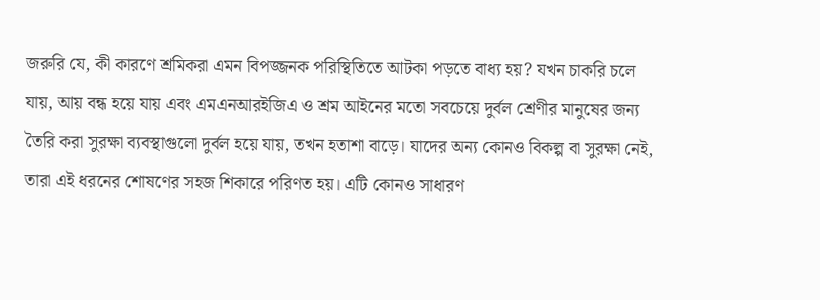জরুরি যে, কী কারণে শ্রমিকরা এমন বিপজ্জনক পরিস্থিতিতে আটকা পড়তে বাধ্য হয়? যখন চাকরি চলে যায়, আয় বন্ধ হয়ে যায় এবং এমএনআরইজিএ ও শ্রম আইনের মতো সবচেয়ে দুর্বল শ্রেণীর মানুষের জন্য তৈরি করা সুরক্ষা ব্যবস্থাগুলো দুর্বল হয়ে যায়, তখন হতাশা বাড়ে। যাদের অন্য কোনও বিকল্প বা সুরক্ষা নেই, তারা এই ধরনের শোষণের সহজ শিকারে পরিণত হয়। এটি কোনও সাধারণ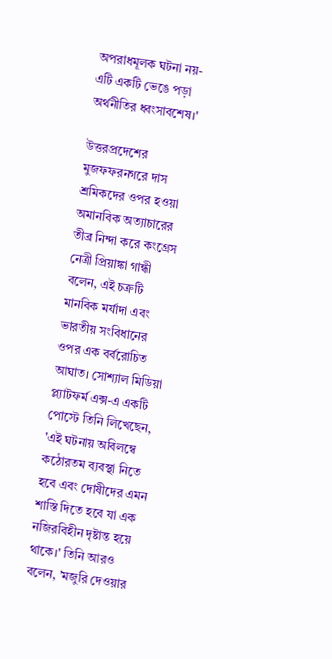অপরাধমূলক ঘটনা নয়-এটি একটি ভেঙে পড়া অর্থনীতির ধ্বংসাবশেষ।'

উত্তরপ্রদেশের মুজফফরনগরে দাস শ্রমিকদের ওপর হওয়া অমানবিক অত্যাচারের তীব্র নিন্দা করে কংগ্রেস নেত্রী প্রিয়াঙ্কা গান্ধী বলেন, এই চক্রটি মানবিক মর্যাদা এবং ভারতীয় সংবিধানের ওপর এক বর্বরোচিত আঘাত। সোশ্যাল মিডিয়া প্ল্যাটফর্ম এক্স-এ একটি পোস্টে তিনি লিখেছেন, 'এই ঘটনায় অবিলম্বে কঠোরতম ব্যবস্থা নিতে হবে এবং দোষীদের এমন শাস্তি দিতে হবে যা এক নজিরবিহীন দৃষ্টান্ত হয়ে থাকে।' তিনি আরও বলেন, 'মজুরি দেওয়ার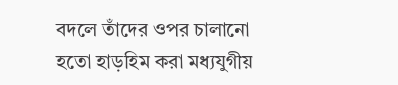বদলে তাঁদের ওপর চালানো হতো হাড়হিম করা মধ্যযুগীয়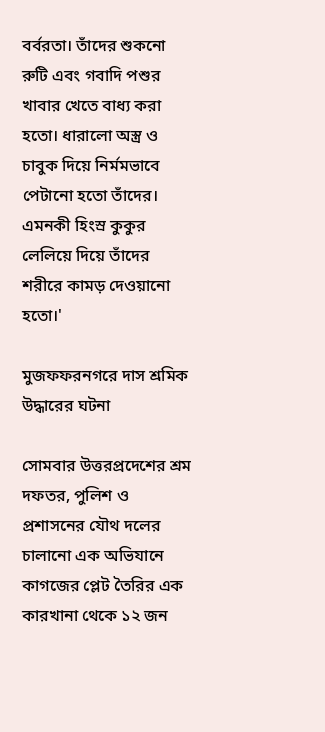বর্বরতা। তাঁদের শুকনো রুটি এবং গবাদি পশুর খাবার খেতে বাধ্য করা হতো। ধারালো অস্ত্র ও চাবুক দিয়ে নির্মমভাবে পেটানো হতো তাঁদের। এমনকী হিংস্র কুকুর লেলিয়ে দিয়ে তাঁদের শরীরে কামড় দেওয়ানো হতো।'

মুজফফরনগরে দাস শ্রমিক উদ্ধারের ঘটনা

সোমবার উত্তরপ্রদেশের শ্রম দফতর, পুলিশ ও প্রশাসনের যৌথ দলের চালানো এক অভিযানে কাগজের প্লেট তৈরির এক কারখানা থেকে ১২ জন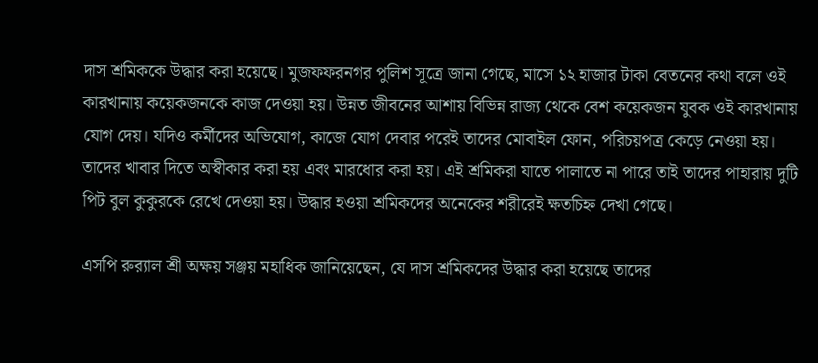দাস শ্রমিককে উদ্ধার করা হয়েছে। মুজফফরনগর পুলিশ সূত্রে জানা গেছে, মাসে ১২ হাজার টাকা বেতনের কথা বলে ওই কারখানায় কয়েকজনকে কাজ দেওয়া হয়। উন্নত জীবনের আশায় বিভিন্ন রাজ্য থেকে বেশ কয়েকজন যুবক ওই কারখানায় যোগ দেয়। যদিও কর্মীদের অভিযোগ, কাজে যোগ দেবার পরেই তাদের মোবাইল ফোন, পরিচয়পত্র কেড়ে নেওয়া হয়। তাদের খাবার দিতে অস্বীকার করা হয় এবং মারধোর করা হয়। এই শ্রমিকরা যাতে পালাতে না পারে তাই তাদের পাহারায় দুটি পিট বুল কুকুরকে রেখে দেওয়া হয়। উদ্ধার হওয়া শ্রমিকদের অনেকের শরীরেই ক্ষতচিহ্ন দেখা গেছে।

এসপি রুর‍্যাল শ্রী অক্ষয় সঞ্জয় মহাধিক জানিয়েছেন, যে দাস শ্রমিকদের উদ্ধার করা হয়েছে তাদের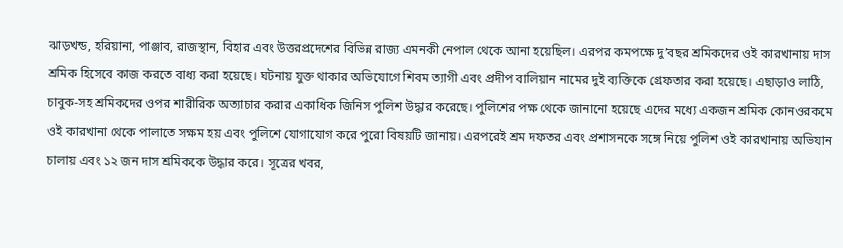ঝাড়খন্ড, হরিয়ানা, পাঞ্জাব, রাজস্থান, বিহার এবং উত্তরপ্রদেশের বিভিন্ন রাজ্য এমনকী নেপাল থেকে আনা হয়েছিল। এরপর কমপক্ষে দু’বছর শ্রমিকদের ওই কারখানায় দাস শ্রমিক হিসেবে কাজ করতে বাধ্য করা হয়েছে। ঘটনায় যুক্ত থাকার অভিযোগে শিবম ত্যাগী এবং প্রদীপ বালিয়ান নামের দুই ব্যক্তিকে গ্রেফতার করা হয়েছে। এছাড়াও লাঠি, চাবুক-সহ শ্রমিকদের ওপর শারীরিক অত্যাচার করার একাধিক জিনিস পুলিশ উদ্ধার করেছে। পুলিশের পক্ষ থেকে জানানো হয়েছে এদের মধ্যে একজন শ্রমিক কোনওরকমে ওই কারখানা থেকে পালাতে সক্ষম হয় এবং পুলিশে যোগাযোগ করে পুরো বিষয়টি জানায়। এরপরেই শ্রম দফতর এবং প্রশাসনকে সঙ্গে নিয়ে পুলিশ ওই কারখানায় অভিযান চালায় এবং ১২ জন দাস শ্রমিককে উদ্ধার করে। সূত্রের খবর,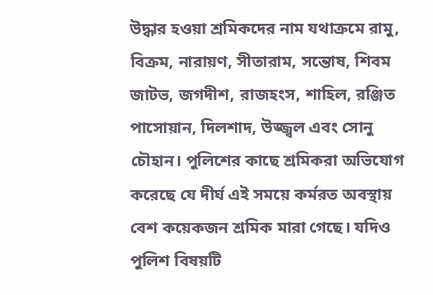উদ্ধার হওয়া শ্রমিকদের নাম যথাক্রমে রামু, বিক্রম, নারায়ণ, সীতারাম, সন্তোষ, শিবম জাটভ, জগদীশ, রাজহংস, শাহিল, রঞ্জিত পাসোয়ান, দিলশাদ, উজ্জ্বল এবং সোনু চৌহান। পুলিশের কাছে শ্রমিকরা অভিযোগ করেছে যে দীর্ঘ এই সময়ে কর্মরত অবস্থায় বেশ কয়েকজন শ্রমিক মারা গেছে। যদিও পুলিশ বিষয়টি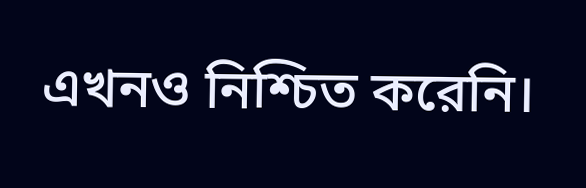এখনও নিশ্চিত করেনি।